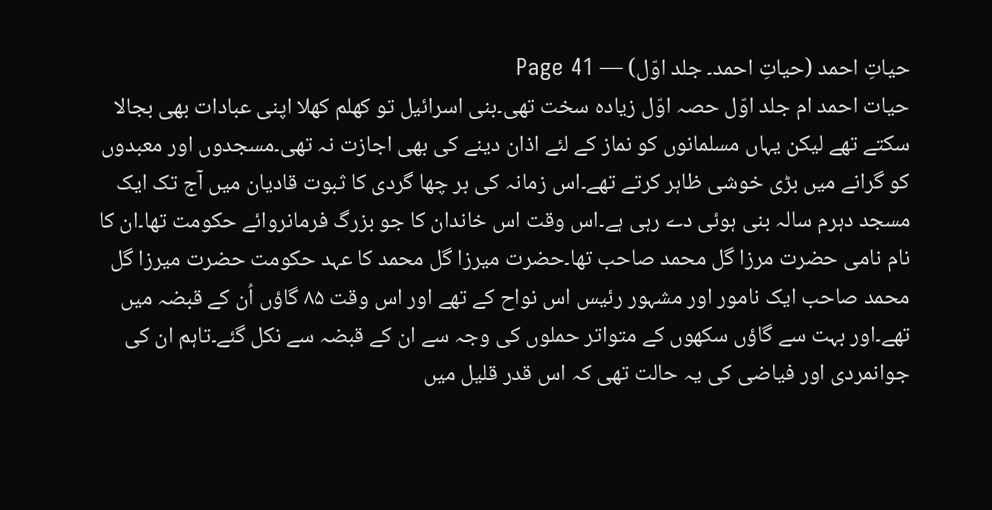حیاتِ احمد (حیاتِ احمد۔ جلد اوّل) — Page 41
حیات احمد ام جلد اوّل حصہ اوّل زیادہ سخت تھی۔بنی اسرائیل تو کھلم کھلا اپنی عبادات بھی بجالا سکتے تھے لیکن یہاں مسلمانوں کو نماز کے لئے اذان دینے کی بھی اجازت نہ تھی۔مسجدوں اور معبدوں کو گرانے میں بڑی خوشی ظاہر کرتے تھے۔اس زمانہ کی بر چھا گردی کا ثبوت قادیان میں آج تک ایک مسجد دہرم سالہ بنی ہوئی دے رہی ہے۔اس وقت اس خاندان کا جو بزرگ فرمانروائے حکومت تھا۔ان کا نام نامی حضرت مرزا گل محمد صاحب تھا۔حضرت میرزا گل محمد کا عہد حکومت حضرت میرزا گل محمد صاحب ایک نامور اور مشہور رئیس اس نواح کے تھے اور اس وقت ۸۵ گاؤں اُن کے قبضہ میں تھے۔اور بہت سے گاؤں سکھوں کے متواتر حملوں کی وجہ سے ان کے قبضہ سے نکل گئے۔تاہم ان کی جوانمردی اور فیاضی کی یہ حالت تھی کہ اس قدر قلیل میں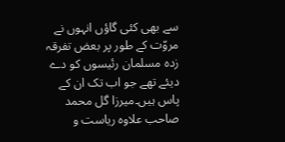سے بھی کئی گاؤں انہوں نے مروّت کے طور پر بعض تفرقہ زدہ مسلمان رئیسوں کو دے دیئے تھے جو اب تک ان کے پاس ہیں۔میرزا گل محمد صاحب علاوہ ریاست و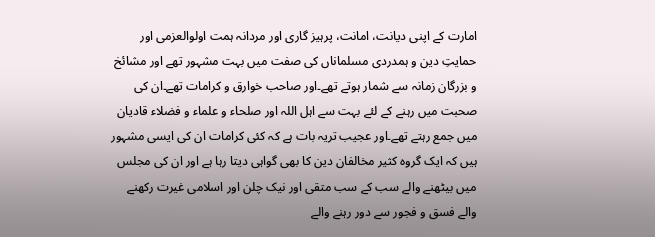امارت کے اپنی دیانت، امانت، پرہیز گاری اور مردانہ ہمت اولوالعزمی اور حمایتِ دین و ہمدردی مسلماناں کی صفت میں بہت مشہور تھے اور مشائخ و بزرگان زمانہ سے شمار ہوتے تھے۔اور صاحب خوارق و کرامات تھے۔ان کی صحبت میں رہنے کے لئے بہت سے اہل اللہ اور صلحاء و علماء و فضلاء قادیان میں جمع رہتے تھے۔اور عجیب تریہ بات ہے کہ کئی کرامات ان کی ایسی مشہور ہیں کہ ایک گروہ کثیر مخالفان دین کا بھی گواہی دیتا رہا ہے اور ان کی مجلس میں بیٹھنے والے سب کے سب متقی اور نیک چلن اور اسلامی غیرت رکھنے والے فسق و فجور سے دور رہنے والے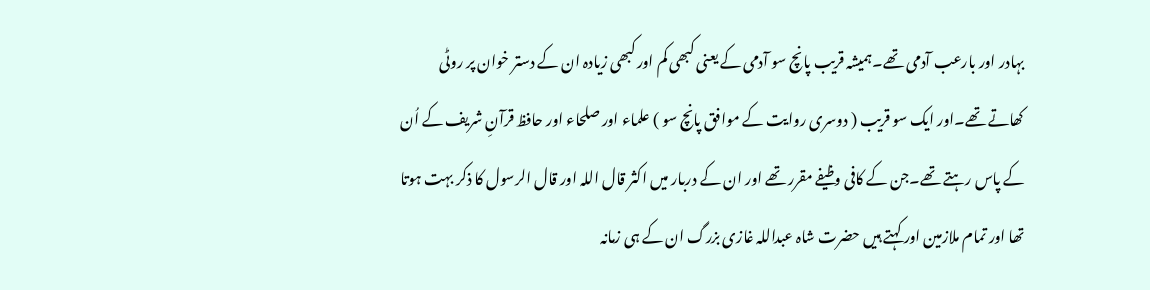بہادر اور بارعب آدمی تھے۔ہمیشہ قریب پانچ سو آدمی کے یعنی کبھی کم اور کبھی زیادہ ان کے دستر خوان پر روٹی کھاتے تھے۔اور ایک سو قریب ( دوسری روایت کے موافق پانچ سو ) علماء اور صلحاء اور حافظ قرآنِ شریف کے اُن کے پاس رہتے تھے۔جن کے کافی وظیفے مقرر تھے اور ان کے دربار میں اکثر قال اللہ اور قال الرسول کا ذکر بہت ہوتا تھا اور تمام ملازمین اور کہتے ہیں حضرت شاہ عبداللہ غازی بزرگ ان کے ہی زمانہ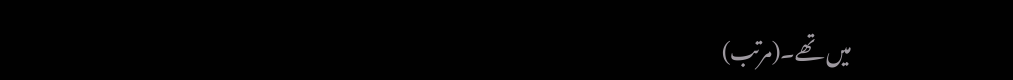میں تھے۔(مرتب)